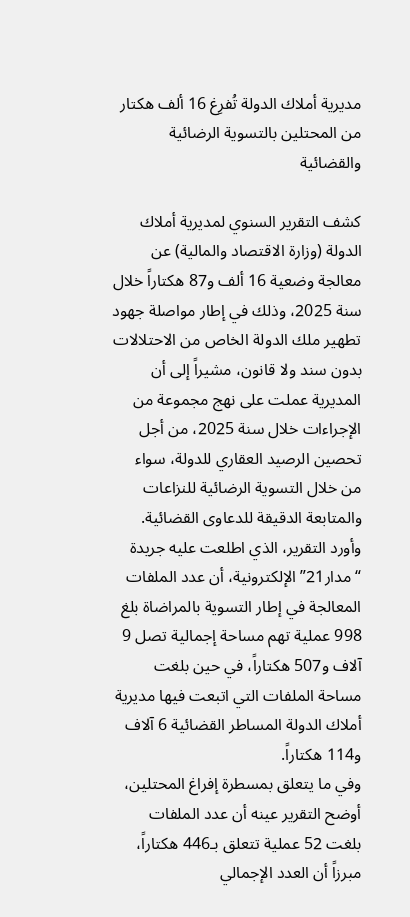مديرية أملاك الدولة تُفرِغ 16 ألف هكتار من المحتلين بالتسوية الرضائية والقضائية

كشف التقرير السنوي لمديرية أملاك الدولة (وزارة الاقتصاد والمالية) عن معالجة وضعية 16 ألف و87 هكتاراً خلال سنة 2025، وذلك في إطار مواصلة جهود تطهير ملك الدولة الخاص من الاحتلالات بدون سند ولا قانون، مشيراً إلى أن المديرية عملت على نهج مجموعة من الإجراءات خلال سنة 2025، من أجل تحصين الرصيد العقاري للدولة، سواء من خلال التسوية الرضائية للنزاعات والمتابعة الدقيقة للدعاوى القضائية.
وأورد التقرير، الذي اطلعت عليه جريدة “مدار21” الإلكترونية، أن عدد الملفات المعالجة في إطار التسوية بالمراضاة بلغ 998 عملية تهم مساحة إجمالية تصل 9 آلاف و507 هكتاراً، في حين بلغت مساحة الملفات التي اتبعت فيها مديرية أملاك الدولة المساطر القضائية 6 آلاف و114 هكتاراً.
وفي ما يتعلق بمسطرة إفراغ المحتلين، أوضح التقرير عينه أن عدد الملفات بلغت 52 عملية تتعلق بـ446 هكتاراً، مبرزاً أن العدد الإجمالي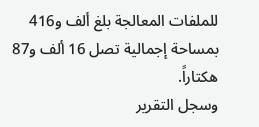للملفات المعالجة بلغ ألف و416 بمساحة إجمالية تصل 16 ألف و87 هكتاراً.
وسجل التقرير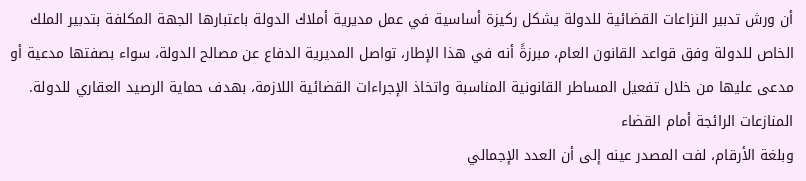أن ورش تدبير النزاعات القضائية للدولة يشكل ركيزة أساسية في عمل مديرية أملاك الدولة باعتبارها الجهة المكلفة بتدبير الملك الخاص للدولة وفق قواعد القانون العام، مبرزةً أنه في هذا الإطار، تواصل المديرية الدفاع عن مصالح الدولة، سواء بصفتها مدعية أو مدعى عليها من خلال تفعيل المساطر القانونية المناسبة واتخاذ الإجراءات القضائية اللازمة، بهدف حماية الرصيد العقاري للدولة.
المنازعات الرائجة أمام القضاء
وبلغة الأرقام، لفت المصدر عينه إلى أن العدد الإجمالي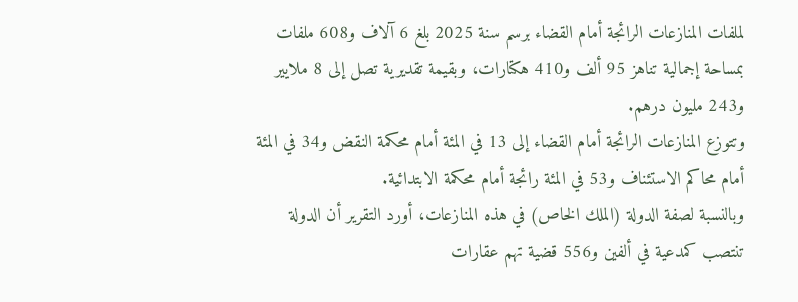لملفات المنازعات الرائجة أمام القضاء برسم سنة 2025 بلغ 6 آلاف و608 ملفات بمساحة إجمالية تناهز 95 ألف و410 هكتارات، وبقيمة تقديرية تصل إلى 8 ملايير و243 مليون درهم.
وتتوزع المنازعات الرائجة أمام القضاء إلى 13 في المئة أمام محكمة النقض و34 في المئة أمام محاكم الاستئناف و53 في المئة رائجة أمام محكمة الابتدائية.
وبالنسبة لصفة الدولة (الملك الخاص) في هذه المنازعات، أورد التقرير أن الدولة تنتصب كمدعية في ألفين و556 قضية تهم عقارات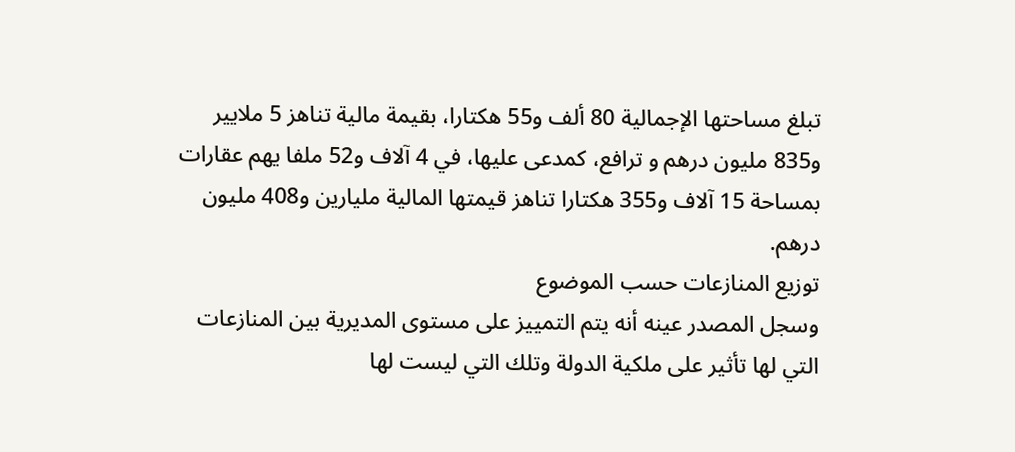تبلغ مساحتها الإجمالية 80 ألف و55 هكتارا، بقيمة مالية تناهز 5 ملايير و835 مليون درهم و ترافع، كمدعى عليها، في 4 آلاف و52 ملفا يهم عقارات بمساحة 15 آلاف و355 هكتارا تناهز قیمتها المالية مليارين و408 مليون درهم.
توزيع المنازعات حسب الموضوع
وسجل المصدر عينه أنه يتم التمييز على مستوى المديرية بين المنازعات التي لها تأثير على ملكية الدولة وتلك التي ليست لها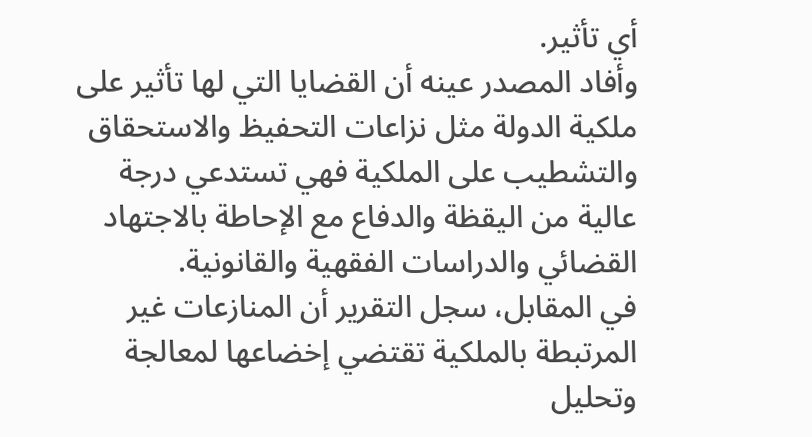أي تأثير.
وأفاد المصدر عينه أن القضايا التي لها تأثير على ملكية الدولة مثل نزاعات التحفيظ والاستحقاق والتشطيب على الملكية فهي تستدعي درجة عالية من اليقظة والدفاع مع الإحاطة بالاجتهاد القضائي والدراسات الفقهية والقانونية.
في المقابل، سجل التقرير أن المنازعات غير المرتبطة بالملكية تقتضي إخضاعها لمعالجة وتحليل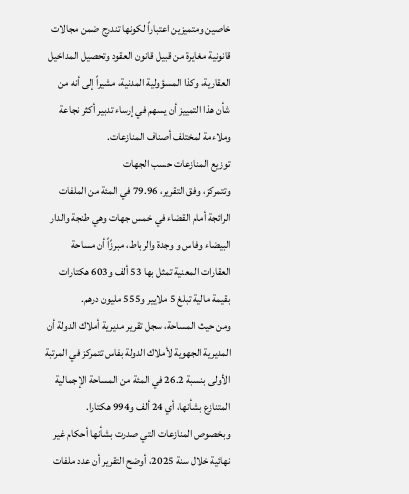خاصين ومتميزين اعتباراً لكونها تندرج ضمن مجالات قانونية مغايرة من قبيل قانون العقود وتحصيل المداخيل العقارية، وكذا المسؤولية المدنية، مشيراً إلى أنه من شأن هذا التمييز أن يسهم في إرساء تدبير أكثر نجاعة وملاءمة لمختلف أصناف المنازعات.
توزيع المنازعات حسب الجهات
وتتمركز، وفق التقرير، 79.96 في المئة من الملفات الرائجة أمام القضاء في خمس جهات وهي طنجة والدار البيضاء وفاس و وجدة والرباط، مبرزًاً أن مساحة العقارات المعنية تمثل بها 53 ألف و603 هكتارات بقيمة مالية تبلغ 5 ملايير و555 مليون درهم.
ومن حيث المساحة، سجل تقرير مديرية أملاك الدولة أن المديرية الجهوية لأملاك الدولة بفاس تتمركز في المرتبة الأولى بنسبة 26.2 في المئة من المساحة الإجمالية المتنازع بشأنها، أي 24 ألف و994 هكتارا.
وبخصوص المنازعات التي صدرت بشأنها أحكام غير نهائية خلال سنة 2025، أوضح التقرير أن عدد ملفات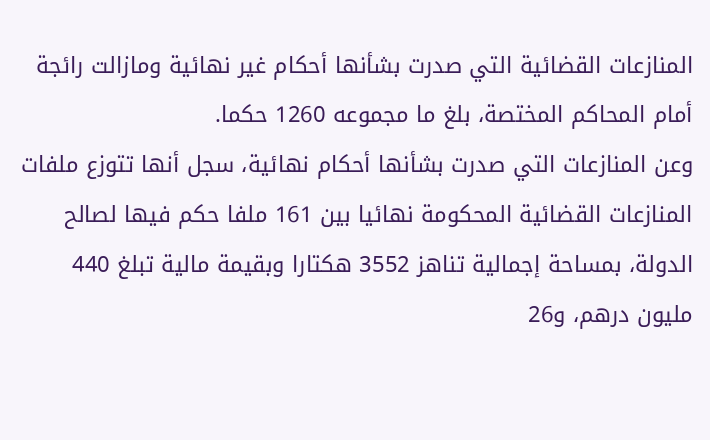المنازعات القضائية التي صدرت بشأنها أحكام غير نهائية ومازالت رائجة أمام المحاكم المختصة، بلغ ما مجموعه 1260 حكما.
وعن المنازعات التي صدرت بشأنها أحكام نهائية، سجل أنها تتوزع ملفات المنازعات القضائية المحكومة نهائيا بين 161 ملفا حكم فيها لصالح الدولة، بمساحة إجمالية تناهز 3552 هكتارا وبقيمة مالية تبلغ 440 مليون درهم، و26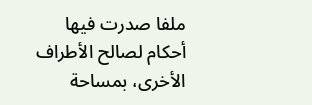ملفا صدرت فيها أحكام لصالح الأطراف الأخرى، بمساحة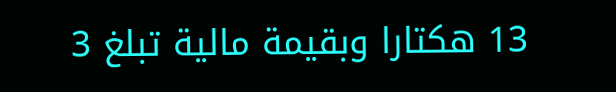13 هكتارا وبقيمة مالية تبلغ 3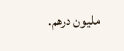مليون درهم.